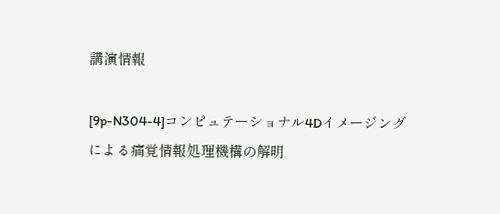講演情報

[9p-N304-4]コンピュテーショナル4Dイメージングによる痛覚情報処理機構の解明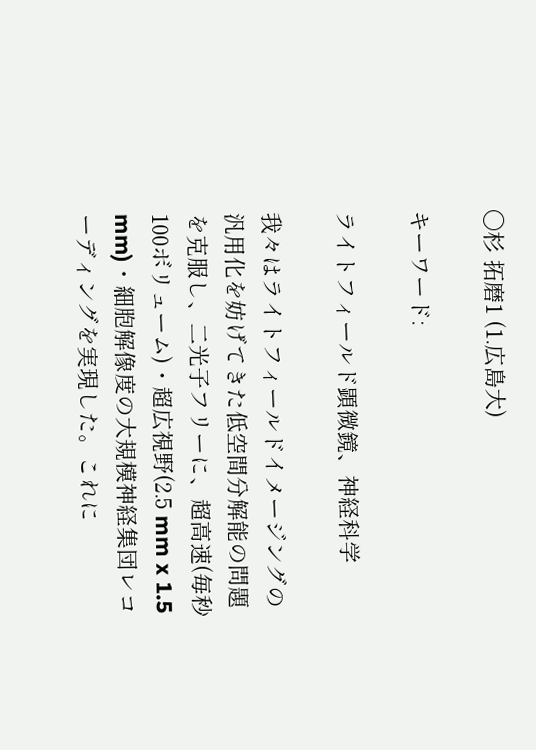〇杉 拓磨1 (1.広島大)

キーワード:

ライトフィールド顕微鏡、神経科学

我々はライトフィールドイメージングの汎用化を妨げてきた低空間分解能の問題を克服し、二光子フリーに、超高速(毎秒100ボリューム)・超広視野(2.5 mm x 1.5 mm)・細胞解像度の大規模神経集団レコーディングを実現した。これに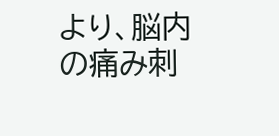より、脳内の痛み刺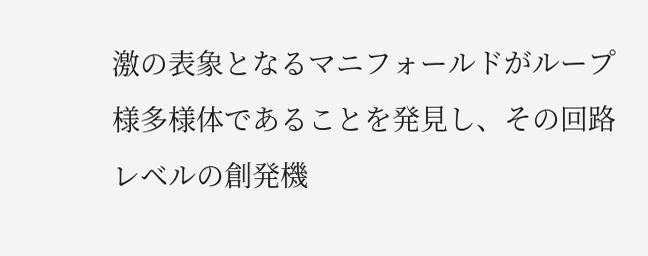激の表象となるマニフォールドがループ様多様体であることを発見し、その回路レベルの創発機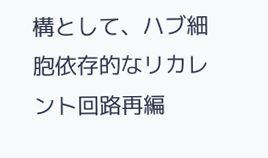構として、ハブ細胞依存的なリカレント回路再編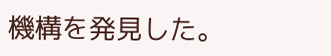機構を発見した。